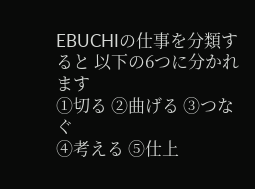EBUCHIの仕事を分類すると 以下の6つに分かれます
①切る ②曲げる ③つなぐ
④考える ⑤仕上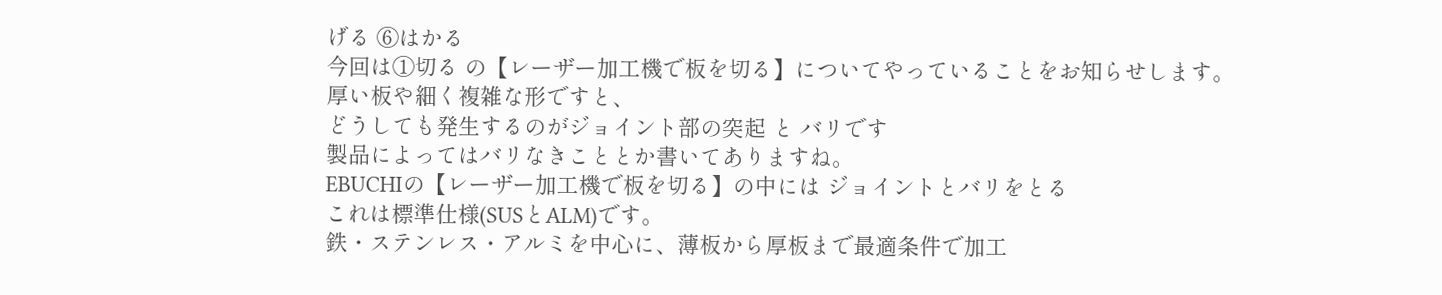げる ⑥はかる
今回は①切る の【レーザー加工機で板を切る】についてやっていることをお知らせします。
厚い板や細く複雑な形ですと、
どうしても発生するのがジョイント部の突起 と バリです
製品によってはバリなきこととか書いてありますね。
EBUCHIの【レーザー加工機で板を切る】の中には ジョイントとバリをとる
これは標準仕様(SUSとALM)です。
鉄・ステンレス・アルミを中心に、薄板から厚板まで最適条件で加工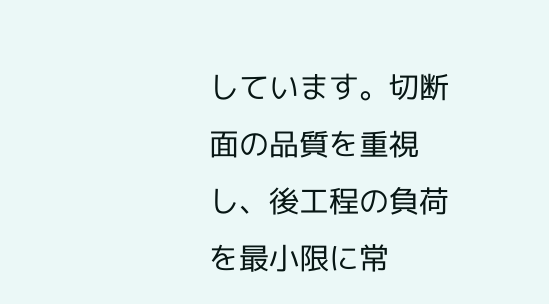しています。切断面の品質を重視し、後工程の負荷を最小限に常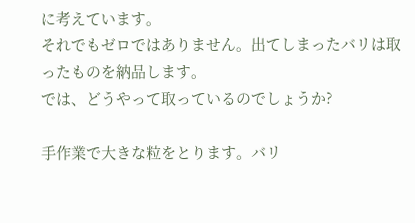に考えています。
それでもゼロではありません。出てしまったバリは取ったものを納品します。
では、どうやって取っているのでしょうか?

手作業で大きな粒をとります。バリ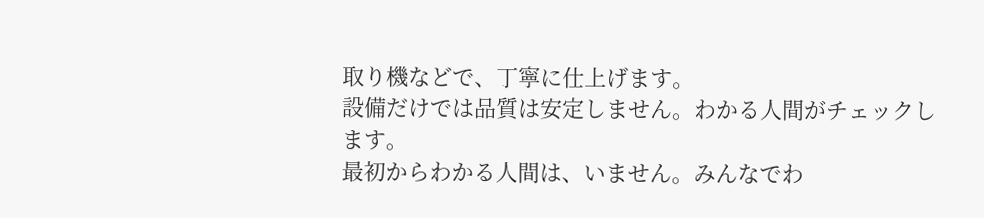取り機などで、丁寧に仕上げます。
設備だけでは品質は安定しません。わかる人間がチェックします。
最初からわかる人間は、いません。みんなでわ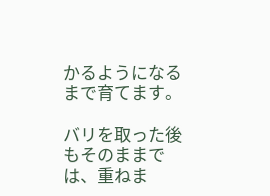かるようになるまで育てます。

バリを取った後もそのままでは、重ねま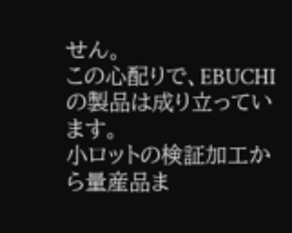せん。
この心配りで、EBUCHIの製品は成り立っています。
小ロットの検証加工から量産品ま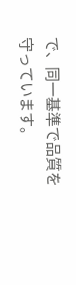で、同一基準で品質を守っています。